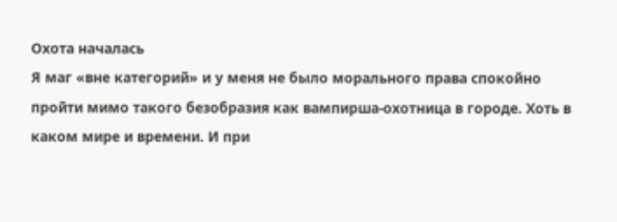Охота началась
Я маг «вне категорий» и у меня не было морального права спокойно пройти мимо такого безобразия как вампирша-охотница в городе. Хоть в каком мире и времени. И при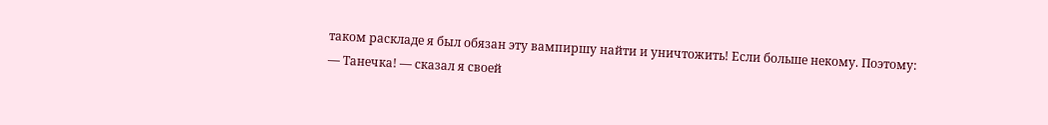таком раскладе я был обязан эту вампиршу найти и уничтожить! Если больше некому. Поэтому:
— Танечка! — сказал я своей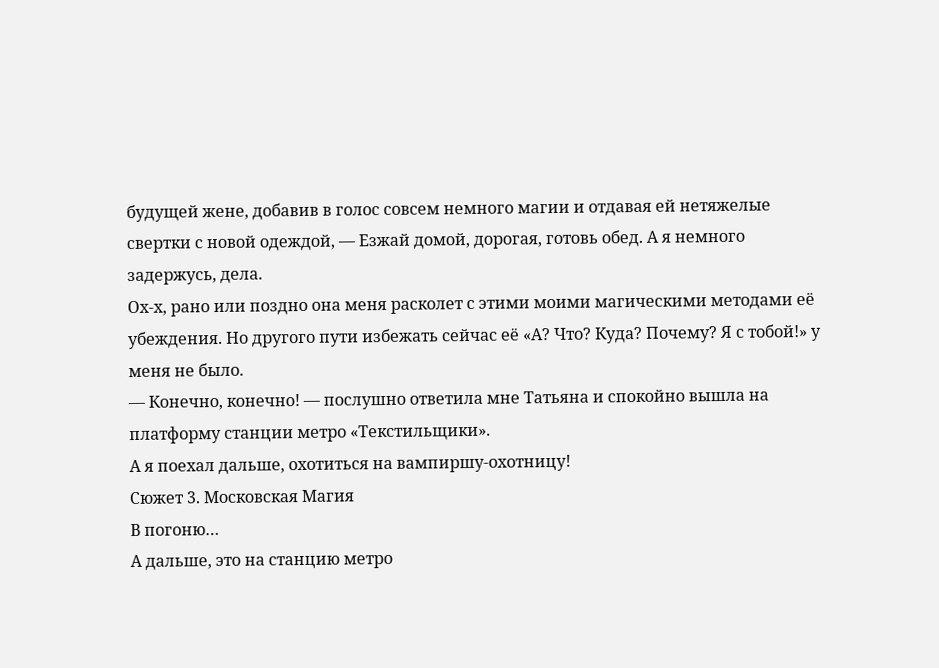будущей жене, добавив в голос совсем немного магии и отдавая ей нетяжелые свертки с новой одеждой, — Езжай домой, дорогая, готовь обед. А я немного задержусь, дела.
Ох-х, рано или поздно она меня расколет с этими моими магическими методами её убеждения. Но другого пути избежать сейчас её «А? Что? Куда? Почему? Я с тобой!» у меня не было.
— Конечно, конечно! — послушно ответила мне Татьяна и спокойно вышла на платформу станции метро «Текстильщики».
А я поехал дальше, охотиться на вампиршу-охотницу!
Сюжет 3. Московская Магия
В погоню…
А дальше, это на станцию метро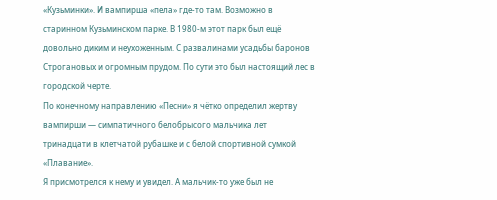«Кузьминки». И вампирша «пела» где-то там. Возможно в старинном Кузьминском парке. В 1980-м этот парк был ещё довольно диким и неухоженным. С развалинами усадьбы баронов Строгановых и огромным прудом. По сути это был настоящий лес в городской черте.
По конечному направлению «Песни» я чётко определил жертву вампирши — симпатичного белобрысого мальчика лет тринадцати в клетчатой рубашке и с белой спортивной сумкой «Плавание».
Я присмотрелся к нему и увидел. А мальчик-то уже был не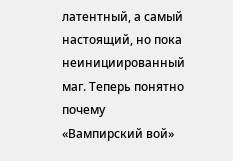латентный, а самый настоящий, но пока неинициированный маг. Теперь понятно почему «Вампирский вой»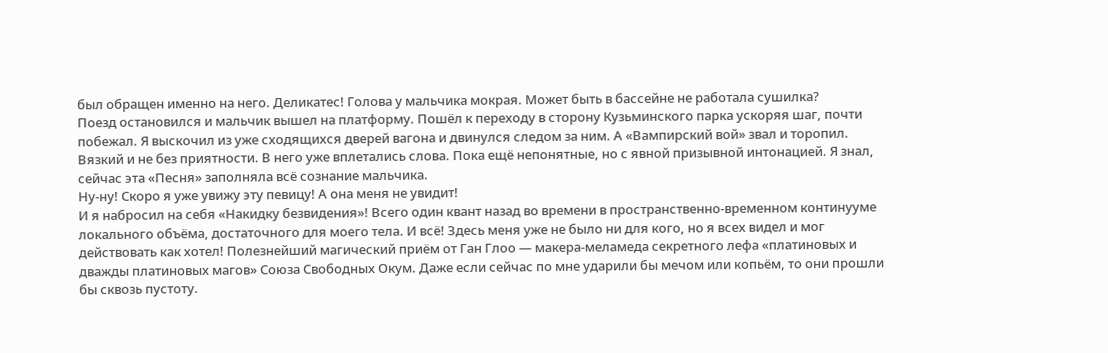был обращен именно на него. Деликатес! Голова у мальчика мокрая. Может быть в бассейне не работала сушилка?
Поезд остановился и мальчик вышел на платформу. Пошёл к переходу в сторону Кузьминского парка ускоряя шаг, почти побежал. Я выскочил из уже сходящихся дверей вагона и двинулся следом за ним. А «Вампирский вой» звал и торопил. Вязкий и не без приятности. В него уже вплетались слова. Пока ещё непонятные, но с явной призывной интонацией. Я знал, сейчас эта «Песня» заполняла всё сознание мальчика.
Ну-ну! Скоро я уже увижу эту певицу! А она меня не увидит!
И я набросил на себя «Накидку безвидения»! Всего один квант назад во времени в пространственно-временном континууме локального объёма, достаточного для моего тела. И всё! Здесь меня уже не было ни для кого, но я всех видел и мог действовать как хотел! Полезнейший магический приём от Ган Глоо — макера-меламеда секретного лефа «платиновых и дважды платиновых магов» Союза Свободных Окум. Даже если сейчас по мне ударили бы мечом или копьём, то они прошли бы сквозь пустоту.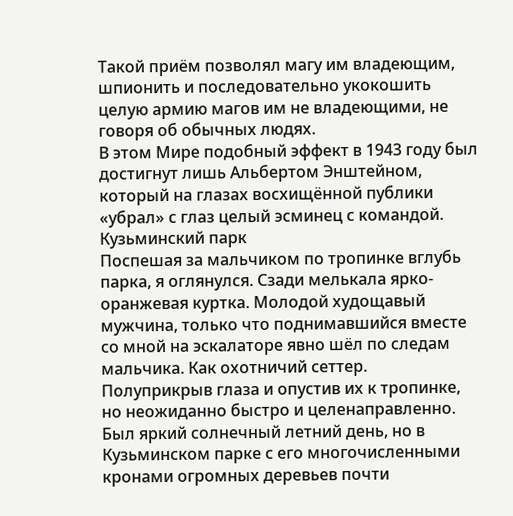Такой приём позволял магу им владеющим, шпионить и последовательно укокошить целую армию магов им не владеющими, не говоря об обычных людях.
В этом Мире подобный эффект в 1943 году был достигнут лишь Альбертом Энштейном, который на глазах восхищённой публики «убрал» с глаз целый эсминец с командой.
Кузьминский парк
Поспешая за мальчиком по тропинке вглубь парка, я оглянулся. Сзади мелькала ярко-оранжевая куртка. Молодой худощавый мужчина, только что поднимавшийся вместе со мной на эскалаторе явно шёл по следам мальчика. Как охотничий сеттер. Полуприкрыв глаза и опустив их к тропинке, но неожиданно быстро и целенаправленно.
Был яркий солнечный летний день, но в Кузьминском парке с его многочисленными кронами огромных деревьев почти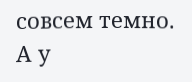совсем темно. А у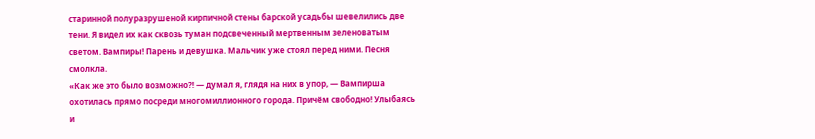старинной полуразрушеной кирпичной стены барской усадьбы шевелились две тени. Я видел их как сквозь туман подсвеченный мертвенным зеленоватым светом. Вампиры! Парень и девушка. Мальчик уже стоял перед ними. Песня смолкла.
«Как же это было возможно⁈ — думал я, глядя на них в упор, — Вампирша охотилась прямо посреди многомиллионного города. Причём свободно! Улыбаясь и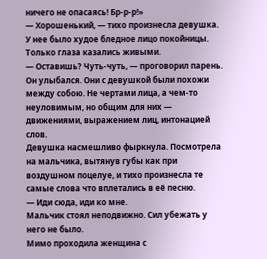ничего не опасаясь! Бр-р-р!»
— Хорошенький, — тихо произнесла девушка.
У нее было худое бледное лицо покойницы. Только глаза казались живыми.
— Оставишь? Чуть-чуть, — проговорил парень.
Он улыбался. Они с девушкой были похожи между собою. Не чертами лица, а чем-то неуловимым, но общим для них — движениями, выражением лиц, интонацией слов.
Девушка насмешливо фыркнула. Посмотрела на мальчика, вытянув губы как при воздушном поцелуе, и тихо произнесла те самые слова что вплетались в её песню.
— Иди сюда, иди ко мне.
Мальчик стоял неподвижно. Сил убежать у него не было.
Мимо проходила женщина с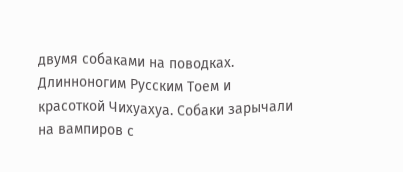двумя собаками на поводках. Длинноногим Русским Тоем и красоткой Чихуахуа. Собаки зарычали на вампиров с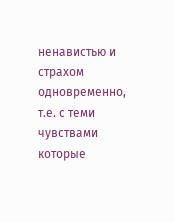ненавистью и страхом одновременно, т.е. с теми чувствами которые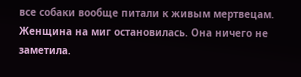все собаки вообще питали к живым мертвецам. Женщина на миг остановилась. Она ничего не заметила.